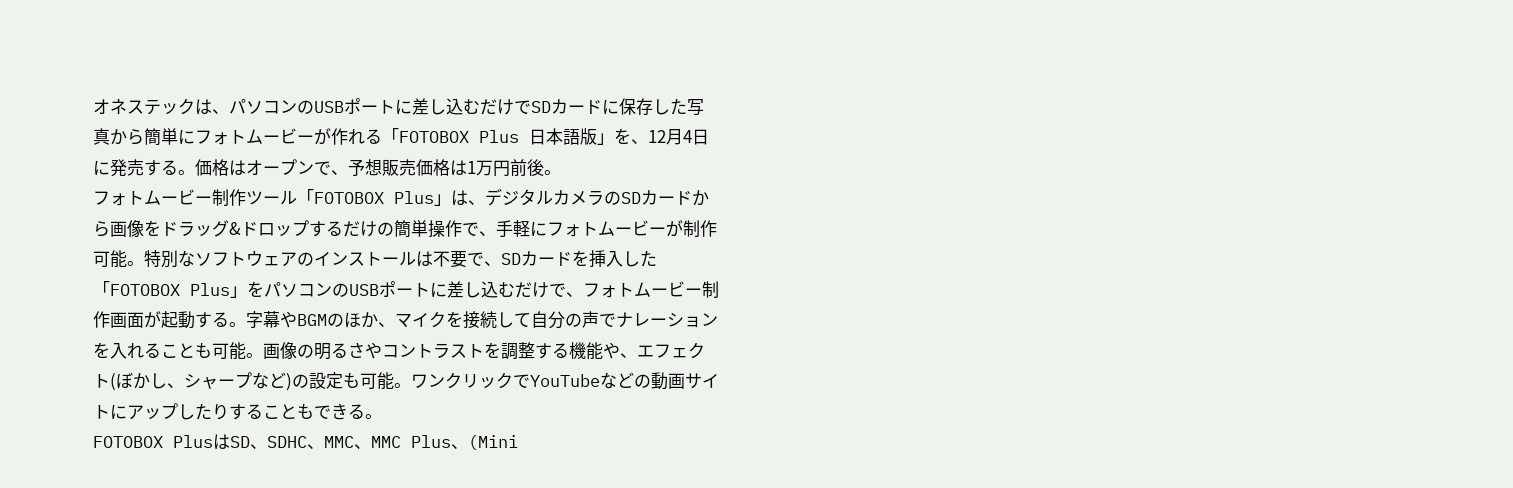オネステックは、パソコンのUSBポートに差し込むだけでSDカードに保存した写真から簡単にフォトムービーが作れる「FOTOBOX Plus 日本語版」を、12月4日に発売する。価格はオープンで、予想販売価格は1万円前後。
フォトムービー制作ツール「FOTOBOX Plus」は、デジタルカメラのSDカードから画像をドラッグ&ドロップするだけの簡単操作で、手軽にフォトムービーが制作可能。特別なソフトウェアのインストールは不要で、SDカードを挿入した「FOTOBOX Plus」をパソコンのUSBポートに差し込むだけで、フォトムービー制作画面が起動する。字幕やBGMのほか、マイクを接続して自分の声でナレーションを入れることも可能。画像の明るさやコントラストを調整する機能や、エフェクト(ぼかし、シャープなど)の設定も可能。ワンクリックでYouTubeなどの動画サイトにアップしたりすることもできる。
FOTOBOX PlusはSD、SDHC、MMC、MMC Plus、(Mini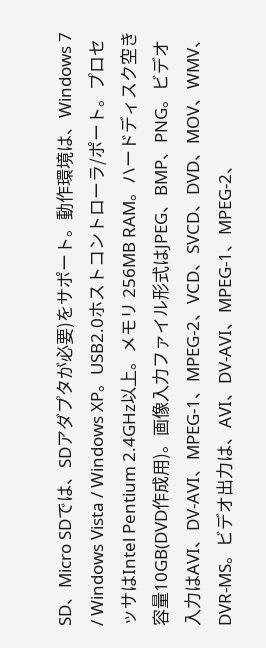SD、Micro SDでは、SDアダプタが必要)をサポート。動作環境は、Windows 7 / Windows Vista / Windows XP。USB2.0ホストコントローラ/ポート。プロセッサはIntel Pentium 2.4GHz以上。メモリ 256MB RAM。ハードディスク空き容量10GB(DVD作成用)。画像入力ファイル形式はJPEG、BMP、PNG。ビデオ入力はAVI、DV-AVI、MPEG-1、MPEG-2、VCD、SVCD、DVD、MOV、WMV、DVR-MS。ビデオ出力は、AVI、DV-AVI、MPEG-1、MPEG-2、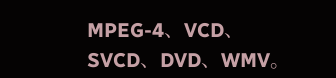MPEG-4、VCD、SVCD、DVD、WMV。